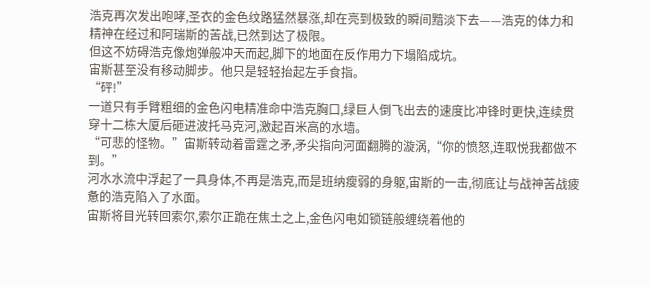浩克再次发出咆哮,圣衣的金色纹路猛然暴涨,却在亮到极致的瞬间黯淡下去——浩克的体力和精神在经过和阿瑞斯的苦战,已然到达了极限。
但这不妨碍浩克像炮弹般冲天而起,脚下的地面在反作用力下塌陷成坑。
宙斯甚至没有移动脚步。他只是轻轻抬起左手食指。
“砰!”
一道只有手臂粗细的金色闪电精准命中浩克胸口,绿巨人倒飞出去的速度比冲锋时更快,连续贯穿十二栋大厦后砸进波托马克河,激起百米高的水墙。
“可悲的怪物。”宙斯转动着雷霆之矛,矛尖指向河面翻腾的漩涡,“你的愤怒,连取悦我都做不到。”
河水水流中浮起了一具身体,不再是浩克,而是班纳瘦弱的身躯,宙斯的一击,彻底让与战神苦战疲惫的浩克陷入了水面。
宙斯将目光转回索尔,索尔正跪在焦土之上,金色闪电如锁链般缠绕着他的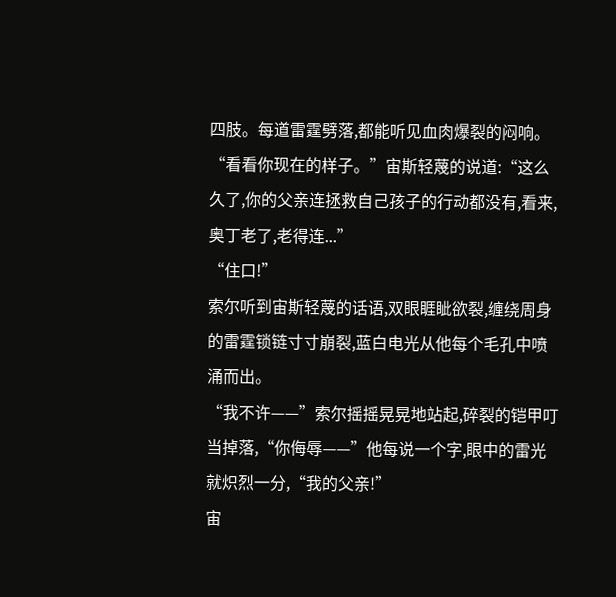四肢。每道雷霆劈落,都能听见血肉爆裂的闷响。
“看看你现在的样子。”宙斯轻蔑的说道:“这么久了,你的父亲连拯救自己孩子的行动都没有,看来,奥丁老了,老得连...”
“住口!”
索尔听到宙斯轻蔑的话语,双眼睚眦欲裂,缠绕周身的雷霆锁链寸寸崩裂,蓝白电光从他每个毛孔中喷涌而出。
“我不许——”索尔摇摇晃晃地站起,碎裂的铠甲叮当掉落,“你侮辱——”他每说一个字,眼中的雷光就炽烈一分,“我的父亲!”
宙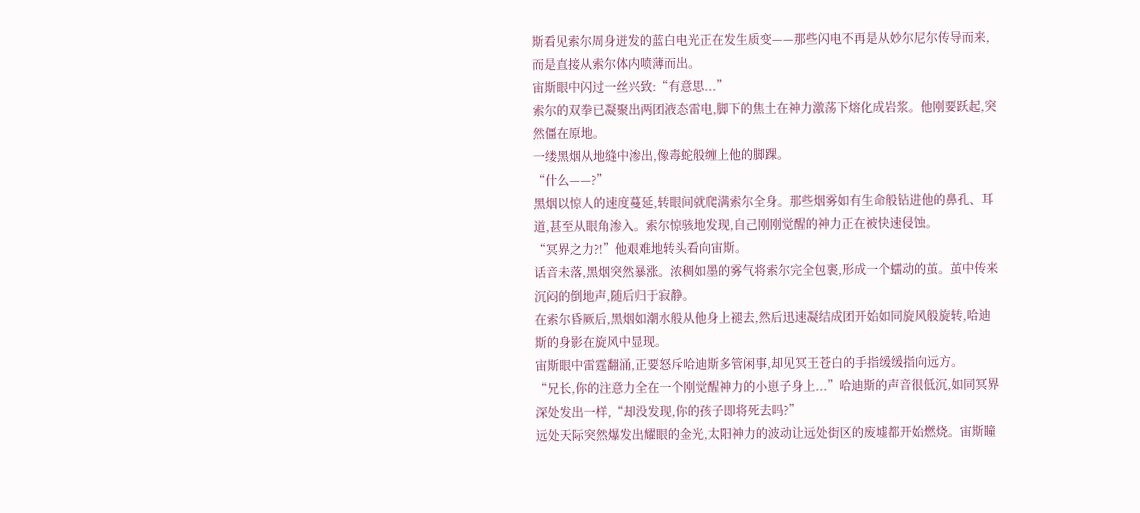斯看见索尔周身迸发的蓝白电光正在发生质变——那些闪电不再是从妙尔尼尔传导而来,而是直接从索尔体内喷薄而出。
宙斯眼中闪过一丝兴致:“有意思...”
索尔的双拳已凝聚出两团液态雷电,脚下的焦土在神力激荡下熔化成岩浆。他刚要跃起,突然僵在原地。
一缕黑烟从地缝中渗出,像毒蛇般缠上他的脚踝。
“什么——?”
黑烟以惊人的速度蔓延,转眼间就爬满索尔全身。那些烟雾如有生命般钻进他的鼻孔、耳道,甚至从眼角渗入。索尔惊骇地发现,自己刚刚觉醒的神力正在被快速侵蚀。
“冥界之力?!”他艰难地转头看向宙斯。
话音未落,黑烟突然暴涨。浓稠如墨的雾气将索尔完全包裹,形成一个蠕动的茧。茧中传来沉闷的倒地声,随后归于寂静。
在索尔昏厥后,黑烟如潮水般从他身上褪去,然后迅速凝结成团开始如同旋风般旋转,哈迪斯的身影在旋风中显现。
宙斯眼中雷霆翻涌,正要怒斥哈迪斯多管闲事,却见冥王苍白的手指缓缓指向远方。
“兄长,你的注意力全在一个刚觉醒神力的小崽子身上...”哈迪斯的声音很低沉,如同冥界深处发出一样,“却没发现,你的孩子即将死去吗?”
远处天际突然爆发出耀眼的金光,太阳神力的波动让远处街区的废墟都开始燃烧。宙斯瞳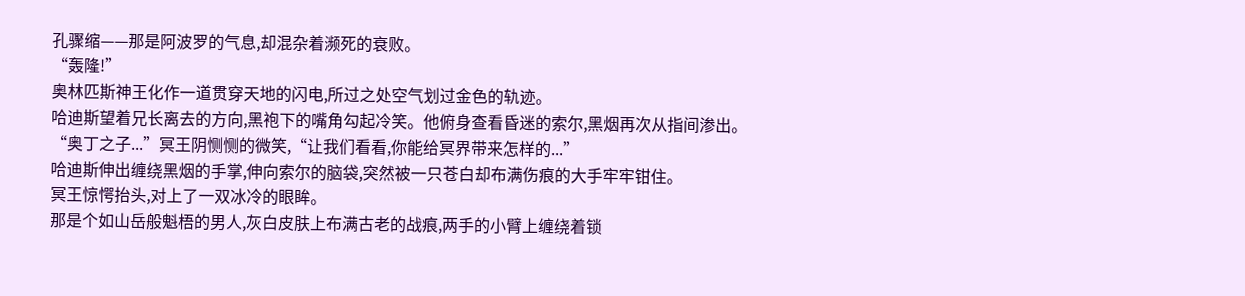孔骤缩——那是阿波罗的气息,却混杂着濒死的衰败。
“轰隆!”
奥林匹斯神王化作一道贯穿天地的闪电,所过之处空气划过金色的轨迹。
哈迪斯望着兄长离去的方向,黑袍下的嘴角勾起冷笑。他俯身查看昏迷的索尔,黑烟再次从指间渗出。
“奥丁之子...”冥王阴恻恻的微笑,“让我们看看,你能给冥界带来怎样的...”
哈迪斯伸出缠绕黑烟的手掌,伸向索尔的脑袋,突然被一只苍白却布满伤痕的大手牢牢钳住。
冥王惊愕抬头,对上了一双冰冷的眼眸。
那是个如山岳般魁梧的男人,灰白皮肤上布满古老的战痕,两手的小臂上缠绕着锁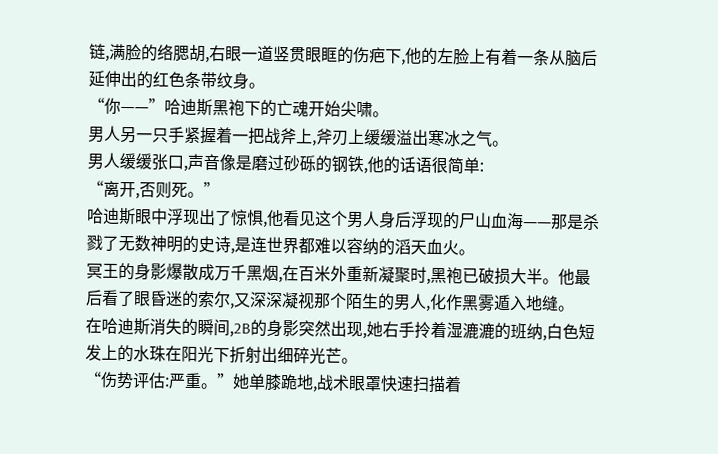链,满脸的络腮胡,右眼一道竖贯眼眶的伤疤下,他的左脸上有着一条从脑后延伸出的红色条带纹身。
“你——”哈迪斯黑袍下的亡魂开始尖啸。
男人另一只手紧握着一把战斧上,斧刃上缓缓溢出寒冰之气。
男人缓缓张口,声音像是磨过砂砾的钢铁,他的话语很简单:
“离开,否则死。”
哈迪斯眼中浮现出了惊惧,他看见这个男人身后浮现的尸山血海——那是杀戮了无数神明的史诗,是连世界都难以容纳的滔天血火。
冥王的身影爆散成万千黑烟,在百米外重新凝聚时,黑袍已破损大半。他最后看了眼昏迷的索尔,又深深凝视那个陌生的男人,化作黑雾遁入地缝。
在哈迪斯消失的瞬间,2B的身影突然出现,她右手拎着湿漉漉的班纳,白色短发上的水珠在阳光下折射出细碎光芒。
“伤势评估:严重。”她单膝跪地,战术眼罩快速扫描着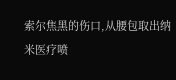索尔焦黑的伤口,从腰包取出纳米医疗喷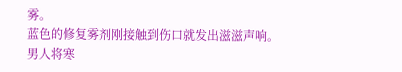雾。
蓝色的修复雾剂刚接触到伤口就发出滋滋声响。
男人将寒